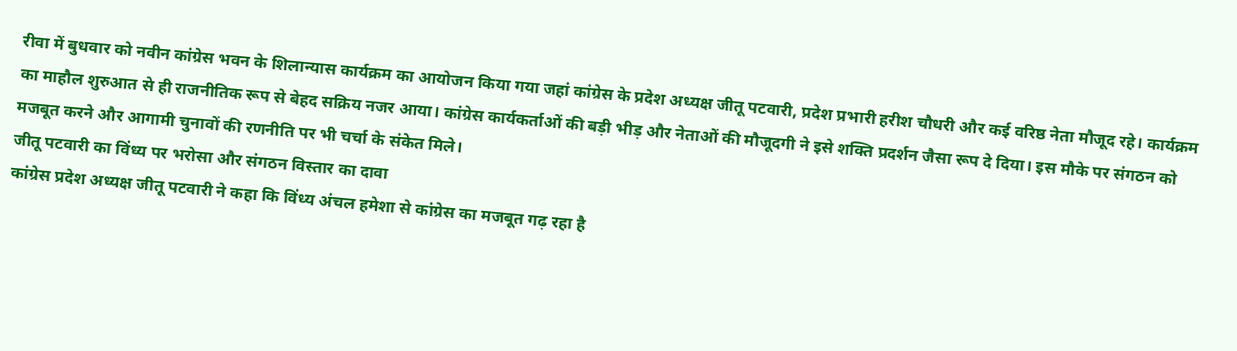रीवा में बुधवार को नवीन कांग्रेस भवन के शिलान्यास कार्यक्रम का आयोजन किया गया जहां कांग्रेस के प्रदेश अध्यक्ष जीतू पटवारी, प्रदेश प्रभारी हरीश चौधरी और कई वरिष्ठ नेता मौजूद रहे। कार्यक्रम का माहौल शुरुआत से ही राजनीतिक रूप से बेहद सक्रिय नजर आया। कांग्रेस कार्यकर्ताओं की बड़ी भीड़ और नेताओं की मौजूदगी ने इसे शक्ति प्रदर्शन जैसा रूप दे दिया। इस मौके पर संगठन को मजबूत करने और आगामी चुनावों की रणनीति पर भी चर्चा के संकेत मिले।
जीतू पटवारी का विंध्य पर भरोसा और संगठन विस्तार का दावा
कांग्रेस प्रदेश अध्यक्ष जीतू पटवारी ने कहा कि विंध्य अंचल हमेशा से कांग्रेस का मजबूत गढ़ रहा है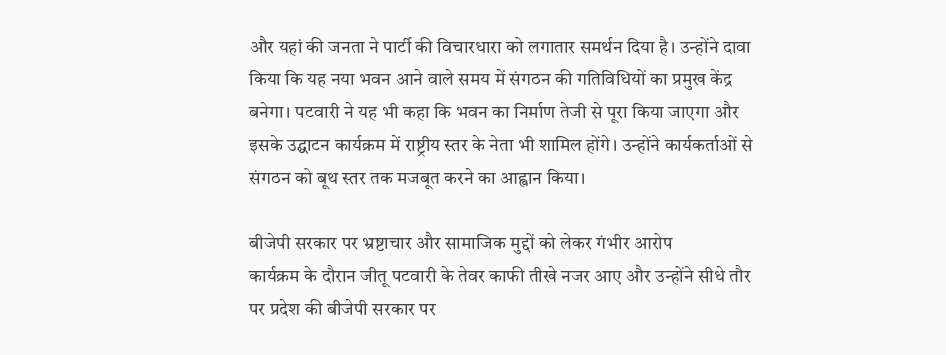और यहां की जनता ने पार्टी की विचारधारा को लगातार समर्थन दिया है। उन्होंने दावा किया कि यह नया भवन आने वाले समय में संगठन की गतिविधियों का प्रमुख केंद्र बनेगा। पटवारी ने यह भी कहा कि भवन का निर्माण तेजी से पूरा किया जाएगा और इसके उद्घाटन कार्यक्रम में राष्ट्रीय स्तर के नेता भी शामिल होंगे। उन्होंने कार्यकर्ताओं से संगठन को बूथ स्तर तक मजबूत करने का आह्वान किया।

बीजेपी सरकार पर भ्रष्टाचार और सामाजिक मुद्दों को लेकर गंभीर आरोप
कार्यक्रम के दौरान जीतू पटवारी के तेवर काफी तीखे नजर आए और उन्होंने सीधे तौर पर प्रदेश की बीजेपी सरकार पर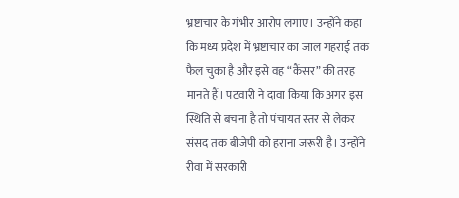भ्रष्टाचार के गंभीर आरोप लगाए। उन्होंने कहा कि मध्य प्रदेश में भ्रष्टाचार का जाल गहराई तक फैल चुका है और इसे वह “कैंसर” की तरह मानते हैं। पटवारी ने दावा किया कि अगर इस स्थिति से बचना है तो पंचायत स्तर से लेकर संसद तक बीजेपी को हराना जरूरी है। उन्होंने रीवा में सरकारी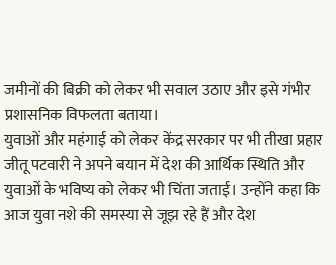जमीनों की बिक्री को लेकर भी सवाल उठाए और इसे गंभीर प्रशासनिक विफलता बताया।
युवाओं और महंगाई को लेकर केंद्र सरकार पर भी तीखा प्रहार
जीतू पटवारी ने अपने बयान में देश की आर्थिक स्थिति और युवाओं के भविष्य को लेकर भी चिंता जताई। उन्होंने कहा कि आज युवा नशे की समस्या से जूझ रहे हैं और देश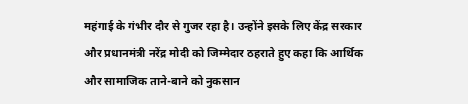महंगाई के गंभीर दौर से गुजर रहा है। उन्होंने इसके लिए केंद्र सरकार और प्रधानमंत्री नरेंद्र मोदी को जिम्मेदार ठहराते हुए कहा कि आर्थिक और सामाजिक ताने-बाने को नुकसान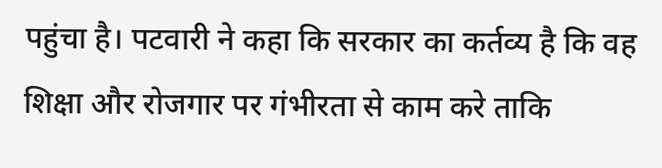पहुंचा है। पटवारी ने कहा कि सरकार का कर्तव्य है कि वह शिक्षा और रोजगार पर गंभीरता से काम करे ताकि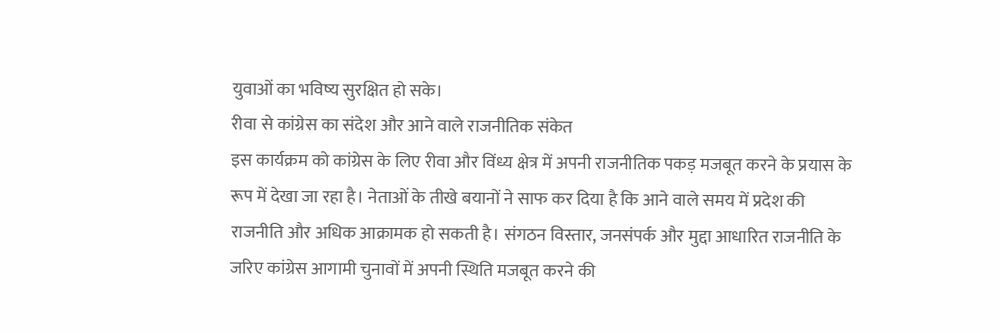युवाओं का भविष्य सुरक्षित हो सके।
रीवा से कांग्रेस का संदेश और आने वाले राजनीतिक संकेत
इस कार्यक्रम को कांग्रेस के लिए रीवा और विंध्य क्षेत्र में अपनी राजनीतिक पकड़ मजबूत करने के प्रयास के रूप में देखा जा रहा है। नेताओं के तीखे बयानों ने साफ कर दिया है कि आने वाले समय में प्रदेश की राजनीति और अधिक आक्रामक हो सकती है। संगठन विस्तार, जनसंपर्क और मुद्दा आधारित राजनीति के जरिए कांग्रेस आगामी चुनावों में अपनी स्थिति मजबूत करने की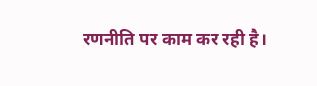रणनीति पर काम कर रही है।